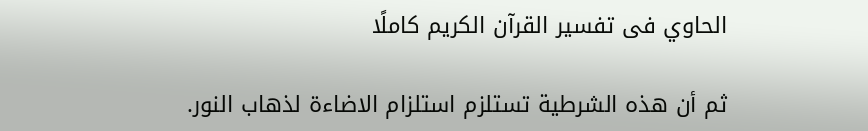الحاوي فى تفسير القرآن الكريم كاملًا

ثم أن هذه الشرطية تستلزم استلزام الاضاءة لذهاب النور.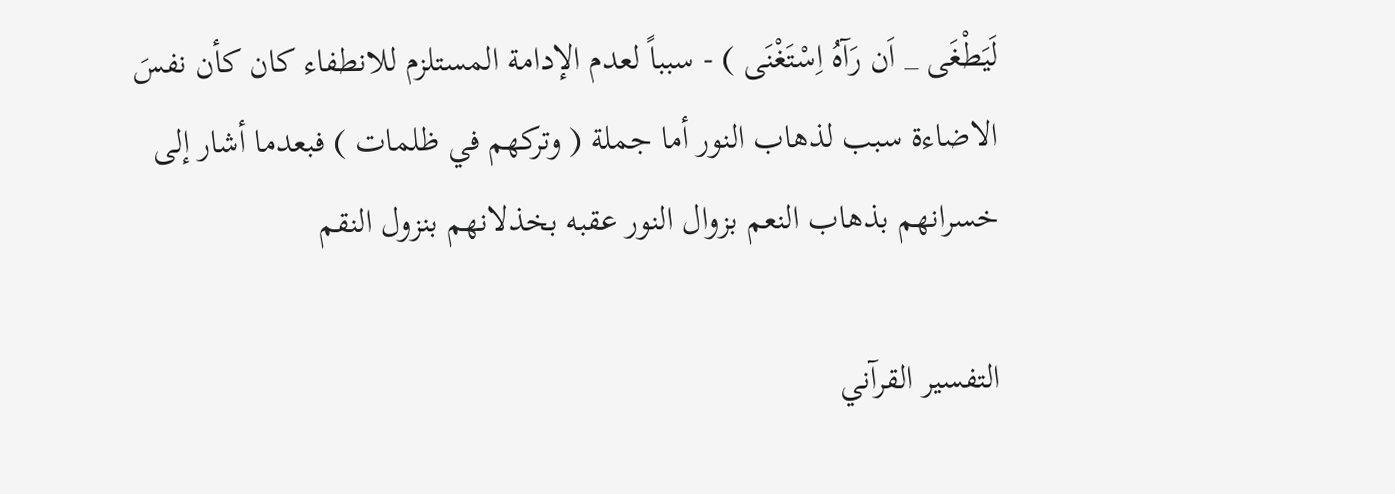لَيَطْغَى _ اَن رَآهُ اِسْتَغْنَى ) - سبباً لعدم الإدامة المستلزم للانطفاء كان كأن نفسَ الاضاءة سبب لذهاب النور أما جملة ( وتركهم في ظلمات ) فبعدما أشار إلى خسرانهم بذهاب النعم بزوال النور عقبه بخذلانهم بنزول النقم

التفسير القرآني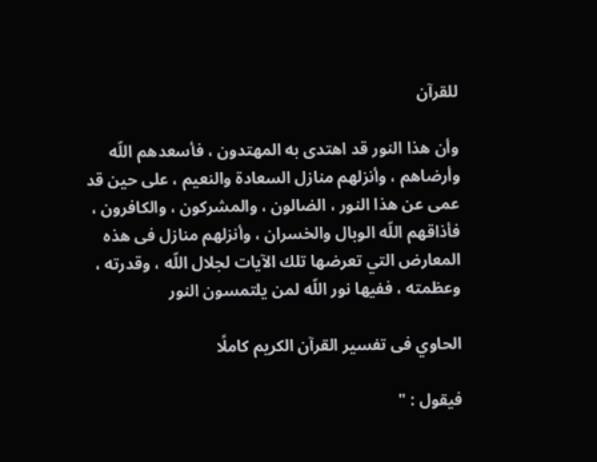للقرآن

وأن هذا النور قد اهتدى به المهتدون ، فأسعدهم اللّه وأرضاهم ، وأنزلهم منازل السعادة والنعيم ، على حين قد عمى عن هذا النور ، الضالون ، والمشركون ، والكافرون ، فأذاقهم اللّه الوبال والخسران ، وأنزلهم منازل فى هذه المعارض التي تعرضها تلك الآيات لجلال اللّه ، وقدرته ، وعظمته ، ففيها نور اللّه لمن يلتمسون النور

الحاوي فى تفسير القرآن الكريم كاملًا

فيقول : "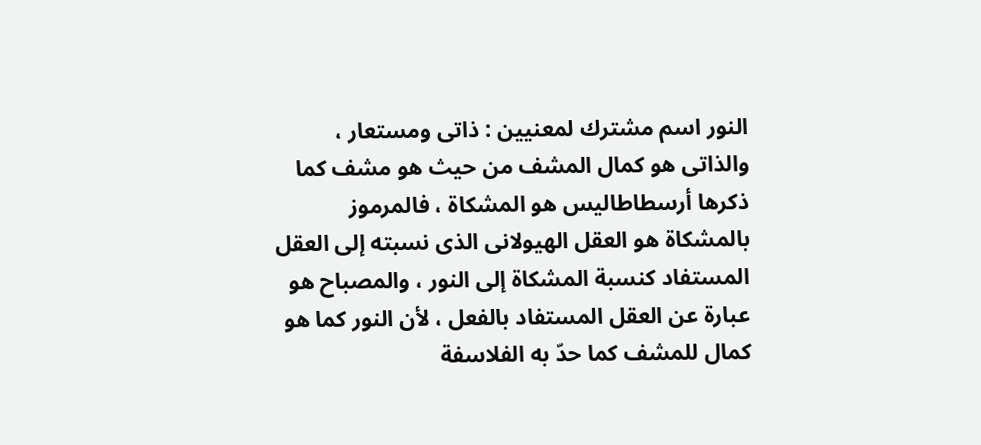النور اسم مشترك لمعنيين : ذاتى ومستعار ، والذاتى هو كمال المشف من حيث هو مشف كما ذكرها أرسطاطاليس هو المشكاة ، فالمرموز بالمشكاة هو العقل الهيولانى الذى نسبته إلى العقل المستفاد كنسبة المشكاة إلى النور ، والمصباح هو عبارة عن العقل المستفاد بالفعل ، لأن النور كما هو كمال للمشف كما حدّ به الفلاسفة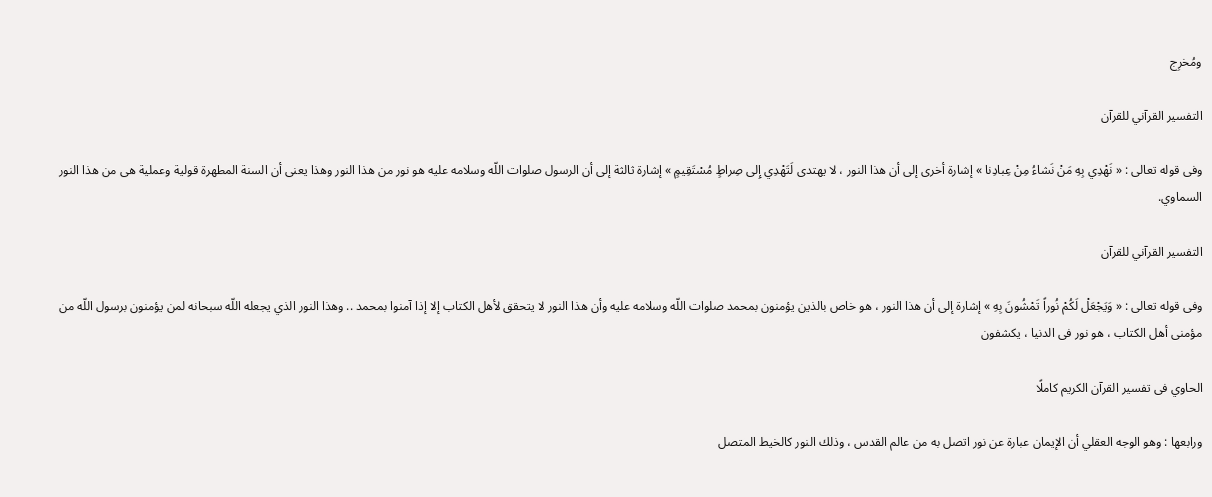ومُخرِج

التفسير القرآني للقرآن

وفى قوله تعالى : « نَهْدِي بِهِ مَنْ نَشاءُ مِنْ عِبادِنا » إشارة أخرى إلى أن هذا النور ، لا يهتدى لَتَهْدِي إِلى صِراطٍ مُسْتَقِيمٍ » إشارة ثالثة إلى أن الرسول صلوات اللّه وسلامه عليه هو نور من هذا النور وهذا يعنى أن السنة المطهرة قولية وعملية هى من هذا النور السماوي.

التفسير القرآني للقرآن

وفى قوله تعالى : « وَيَجْعَلْ لَكُمْ نُوراً تَمْشُونَ بِهِ » إشارة إلى أن هذا النور ، هو خاص بالذين يؤمنون بمحمد صلوات اللّه وسلامه عليه وأن هذا النور لا يتحقق لأهل الكتاب إلا إذا آمنوا بمحمد .. وهذا النور الذي يجعله اللّه سبحانه لمن يؤمنون برسول اللّه من مؤمنى أهل الكتاب ، هو نور فى الدنيا ، يكشفون

الحاوي فى تفسير القرآن الكريم كاملًا

ورابعها : وهو الوجه العقلي أن الإيمان عبارة عن نور اتصل به من عالم القدس ، وذلك النور كالخيط المتصل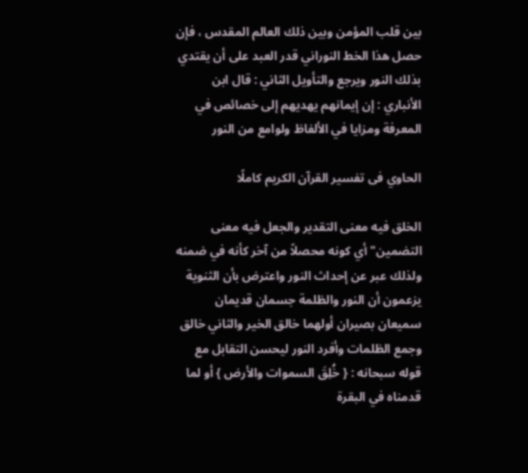بين قلب المؤمن وبين ذلك العالم المقدس ، فإن حصل هذا الخط النوراني قدر العبد على أن يقتدي بذلك النور ويرجع والتأويل الثاني : قال ابن الأنباري : إن إيمانهم يهديهم إلى خصائص في المعرفة ومزايا في الألفاظ ولوامع من النور

الحاوي فى تفسير القرآن الكريم كاملًا

الخلق فيه معنى التقدير والجعل فيه معنى التضمين" أي كونه محصلاً من آخر كأنه في ضمنه ولذلك عبر عن إحداث النور واعترض بأن الثنوية يزعمون أن النور والظلمة جسمان قديمان سميعان بصيران أولهما خالق الخير والثاني خالق وجمع الظلمات وأفرد النور ليحسن التقابل مع قوله سبحانه : { خُلِقَ السموات والأرض } أو لما قدمناه في البقرة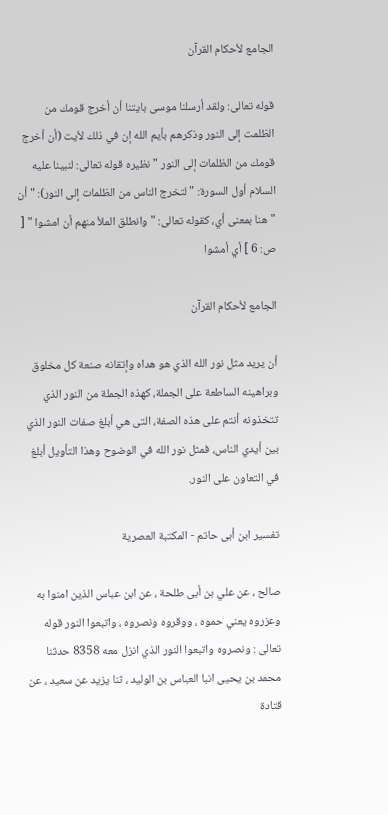الجامع لأحكام القرآن

قوله تعالى: ولقد أرسلنا موسى بايتنا أن أخرج قومك من الظلمت إلى النور وذكرهم بأيم الله إن في ذلك لأيت (أن أخرج قومك من الظلمات إلى النور " نظيره قوله تعالى: لنبينا عليه السلام أول السورة: " لتخرج الناس من الظلمات إلى النور): " أن " هنا بمعنى أي، كقوله تعالى: " وانطلق الملأ منهم أن امشوا " [ ص: 6 ] أي أمشوا

الجامع لأحكام القرآن

أن يريد مثل نور الله الذي هو هداه وإتقانه صنعة كل مخلوق وبراهينه الساطعة على الجملة، كهذه الجملة من النور الذي تتخذونه أنتم على هذه الصفة، التى هي أبلغ صفات النور الذي بين أيدي الناس، فمثل نور الله في الوضوح وهذا التأويل أبلغ في التعاون على النور.

تفسير ابن أبى حاتم - المكتبة العصرية

صالح ، عن علي بن أبى طلحة ، عن ابن عباس الذين امنوا به وعزروه يعني حموه ، ووقروه ونصروه ، واتبعوا النور قوله تعالى : ونصروه واتبعوا النور الذي انزل معه 8358 حدثنا محمد بن يحيى انبا العباس بن الوليد ، ثنا يزيد عن سعيد ، عن قتادة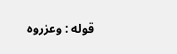قوله : وعزروه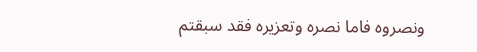ونصروه فاما نصره وتعزيره فقد سبقتم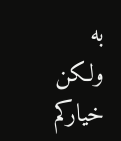به ولكن خياركم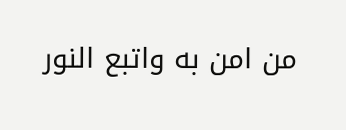من امن به واتبع النور